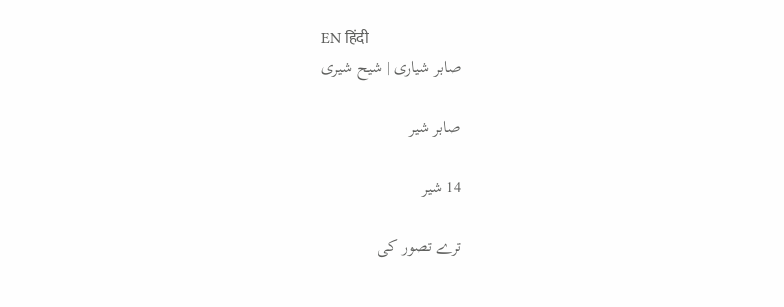EN हिंदी
صابر شیاری | شیح شیری

صابر شیر

14 شیر

ترے تصور کی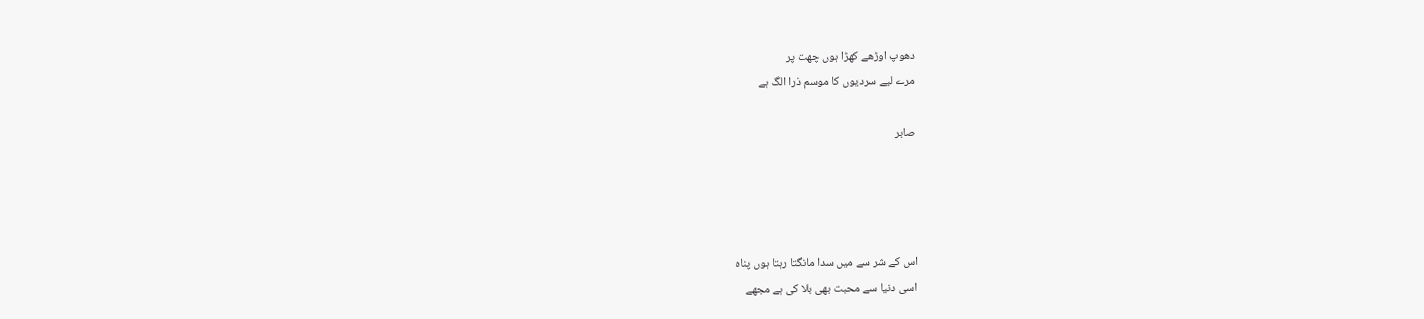دھوپ اوڑھے کھڑا ہوں چھت پر
مرے لیے سردیوں کا موسم ذرا الگ ہے

صابر




اس کے شر سے میں سدا مانگتا رہتا ہوں پناہ
اسی دنیا سے محبت بھی بلا کی ہے مجھے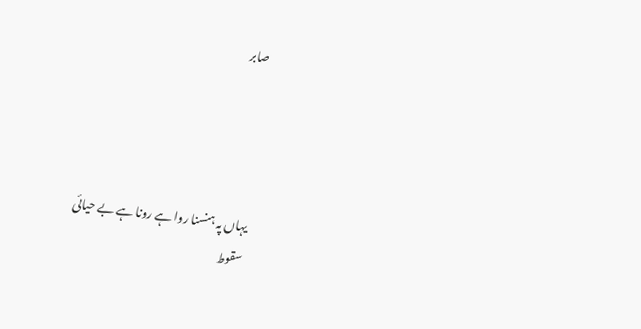صابر




یہاں پہ ہنسنا روا ہے رونا ہے بے حیائی
سقوط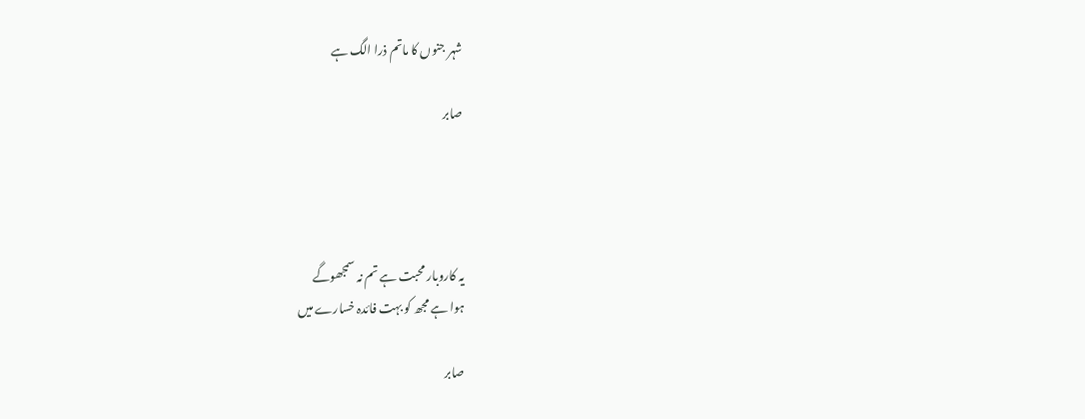شہر جنوں کا ماتم ذرا الگ ہے

صابر




یہ کاروبار محبت ہے تم نہ سمجھوگے
ہوا ہے مجھ کو بہت فائدہ خسارے میں

صابر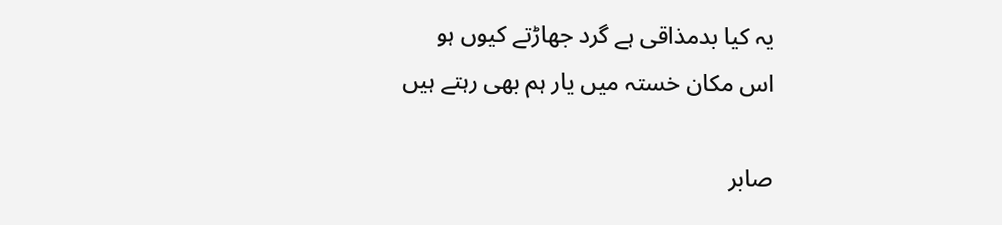یہ کیا بدمذاقی ہے گرد جھاڑتے کیوں ہو
اس مکان خستہ میں یار ہم بھی رہتے ہیں

صابر